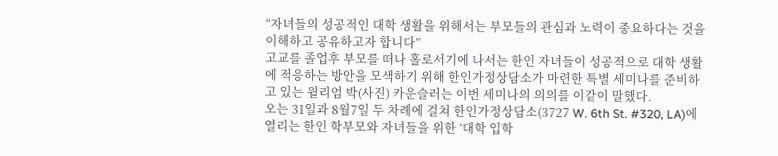“자녀들의 성공적인 대학 생활을 위해서는 부모들의 관심과 노력이 중요하다는 것을 이해하고 공유하고자 합니다”
고교를 졸업후 부모를 떠나 홀로서기에 나서는 한인 자녀들이 성공적으로 대학 생활에 적응하는 방안을 모색하기 위해 한인가정상담소가 마련한 특별 세미나를 준비하고 있는 윌리엄 박(사진) 카운슬러는 이번 세미나의 의의를 이같이 말했다.
오는 31일과 8월7일 두 차례에 걸쳐 한인가정상담소(3727 W. 6th St. #320, LA)에 열리는 한인 학부모와 자녀들을 위한 ‘대학 입학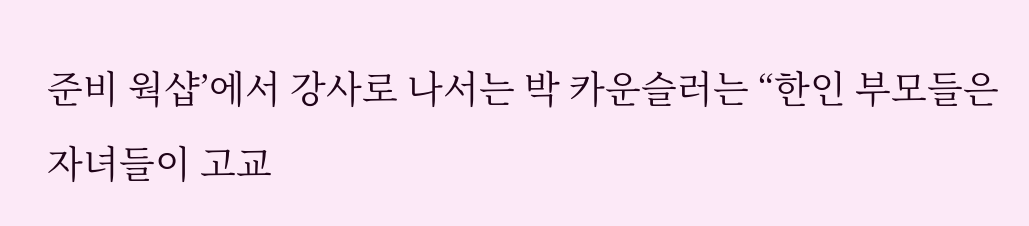준비 웍샵’에서 강사로 나서는 박 카운슬러는 “한인 부모들은 자녀들이 고교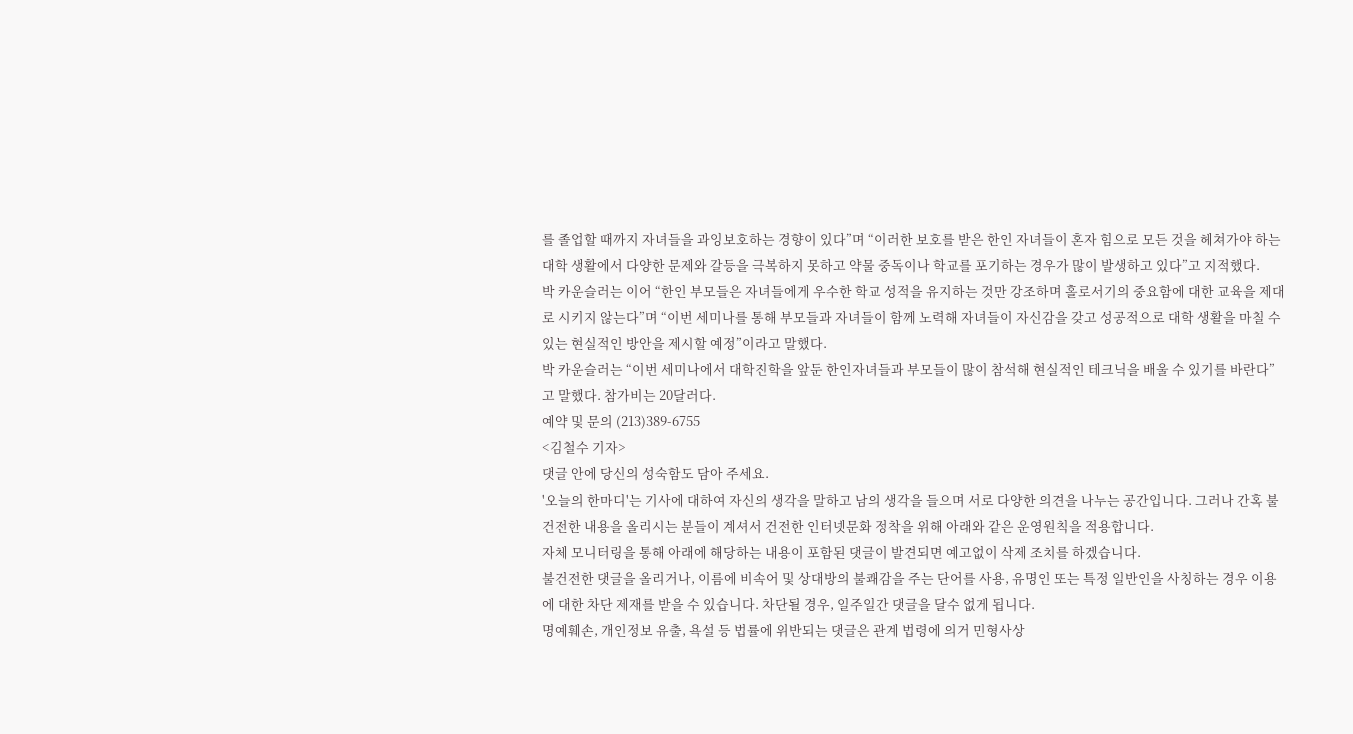를 졸업할 때까지 자녀들을 과잉보호하는 경향이 있다”며 “이러한 보호를 받은 한인 자녀들이 혼자 힘으로 모든 것을 헤쳐가야 하는 대학 생활에서 다양한 문제와 갈등을 극복하지 못하고 약물 중독이나 학교를 포기하는 경우가 많이 발생하고 있다”고 지적했다.
박 카운슬러는 이어 “한인 부모들은 자녀들에게 우수한 학교 성적을 유지하는 것만 강조하며 홀로서기의 중요함에 대한 교육을 제대로 시키지 않는다”며 “이번 세미나를 통해 부모들과 자녀들이 함께 노력해 자녀들이 자신감을 갖고 성공적으로 대학 생활을 마칠 수 있는 현실적인 방안을 제시할 예정”이라고 말했다.
박 카운슬러는 “이번 세미나에서 대학진학을 앞둔 한인자녀들과 부모들이 많이 참석해 현실적인 테크닉을 배울 수 있기를 바란다”고 말했다. 참가비는 20달러다.
예약 및 문의 (213)389-6755
<김철수 기자>
댓글 안에 당신의 성숙함도 담아 주세요.
'오늘의 한마디'는 기사에 대하여 자신의 생각을 말하고 남의 생각을 들으며 서로 다양한 의견을 나누는 공간입니다. 그러나 간혹 불건전한 내용을 올리시는 분들이 계셔서 건전한 인터넷문화 정착을 위해 아래와 같은 운영원칙을 적용합니다.
자체 모니터링을 통해 아래에 해당하는 내용이 포함된 댓글이 발견되면 예고없이 삭제 조치를 하겠습니다.
불건전한 댓글을 올리거나, 이름에 비속어 및 상대방의 불쾌감을 주는 단어를 사용, 유명인 또는 특정 일반인을 사칭하는 경우 이용에 대한 차단 제재를 받을 수 있습니다. 차단될 경우, 일주일간 댓글을 달수 없게 됩니다.
명예훼손, 개인정보 유출, 욕설 등 법률에 위반되는 댓글은 관계 법령에 의거 민형사상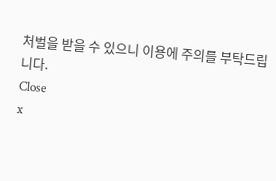처벌을 받을 수 있으니 이용에 주의를 부탁드립니다.
Close
x